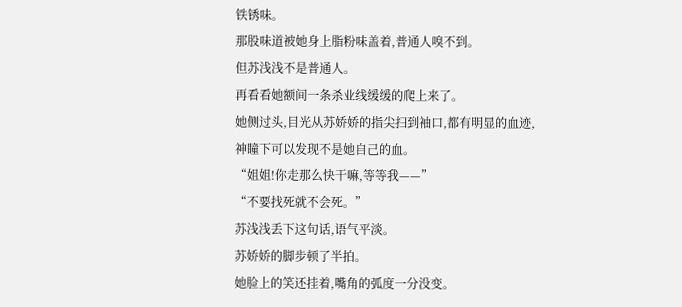铁锈味。
那股味道被她身上脂粉味盖着,普通人嗅不到。
但苏浅浅不是普通人。
再看看她额间一条杀业线缓缓的爬上来了。
她侧过头,目光从苏娇娇的指尖扫到袖口,都有明显的血迹,神瞳下可以发现不是她自己的血。
“姐姐!你走那么快干嘛,等等我——”
“不要找死就不会死。”
苏浅浅丢下这句话,语气平淡。
苏娇娇的脚步顿了半拍。
她脸上的笑还挂着,嘴角的弧度一分没变。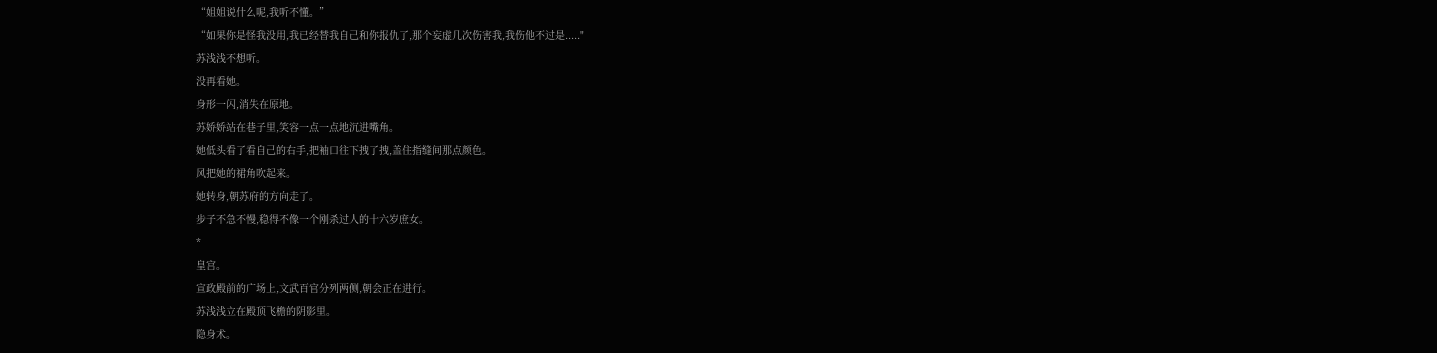“姐姐说什么呢,我听不懂。”
“如果你是怪我没用,我已经替我自己和你报仇了,那个妄虚几次伤害我,我伤他不过是....."
苏浅浅不想听。
没再看她。
身形一闪,消失在原地。
苏娇娇站在巷子里,笑容一点一点地沉进嘴角。
她低头看了看自己的右手,把袖口往下拽了拽,盖住指缝间那点颜色。
风把她的裙角吹起来。
她转身,朝苏府的方向走了。
步子不急不慢,稳得不像一个刚杀过人的十六岁庶女。
*
皇宫。
宣政殿前的广场上,文武百官分列两侧,朝会正在进行。
苏浅浅立在殿顶飞檐的阴影里。
隐身术。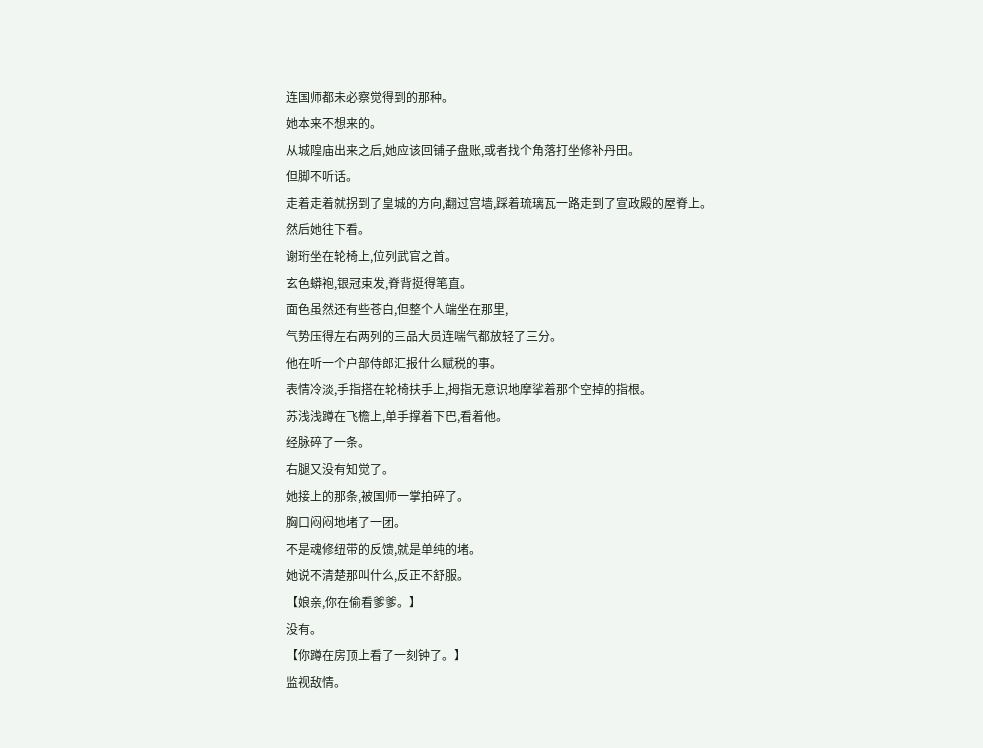连国师都未必察觉得到的那种。
她本来不想来的。
从城隍庙出来之后,她应该回铺子盘账,或者找个角落打坐修补丹田。
但脚不听话。
走着走着就拐到了皇城的方向,翻过宫墙,踩着琉璃瓦一路走到了宣政殿的屋脊上。
然后她往下看。
谢珩坐在轮椅上,位列武官之首。
玄色蟒袍,银冠束发,脊背挺得笔直。
面色虽然还有些苍白,但整个人端坐在那里,
气势压得左右两列的三品大员连喘气都放轻了三分。
他在听一个户部侍郎汇报什么赋税的事。
表情冷淡,手指搭在轮椅扶手上,拇指无意识地摩挲着那个空掉的指根。
苏浅浅蹲在飞檐上,单手撑着下巴,看着他。
经脉碎了一条。
右腿又没有知觉了。
她接上的那条,被国师一掌拍碎了。
胸口闷闷地堵了一团。
不是魂修纽带的反馈,就是单纯的堵。
她说不清楚那叫什么,反正不舒服。
【娘亲,你在偷看爹爹。】
没有。
【你蹲在房顶上看了一刻钟了。】
监视敌情。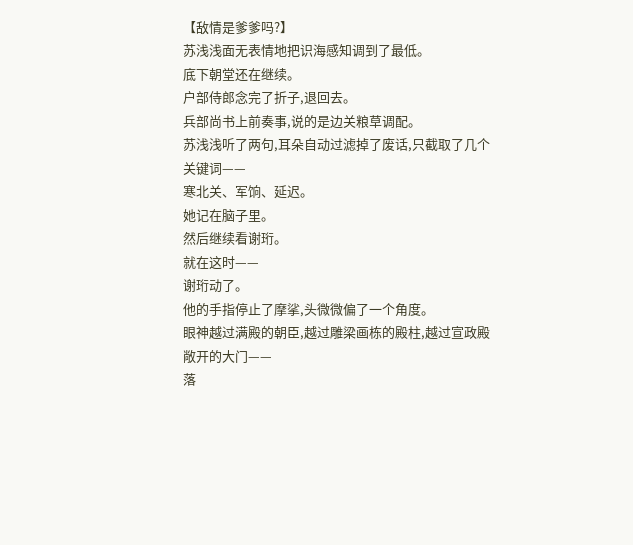【敌情是爹爹吗?】
苏浅浅面无表情地把识海感知调到了最低。
底下朝堂还在继续。
户部侍郎念完了折子,退回去。
兵部尚书上前奏事,说的是边关粮草调配。
苏浅浅听了两句,耳朵自动过滤掉了废话,只截取了几个关键词——
寒北关、军饷、延迟。
她记在脑子里。
然后继续看谢珩。
就在这时——
谢珩动了。
他的手指停止了摩挲,头微微偏了一个角度。
眼神越过满殿的朝臣,越过雕梁画栋的殿柱,越过宣政殿敞开的大门——
落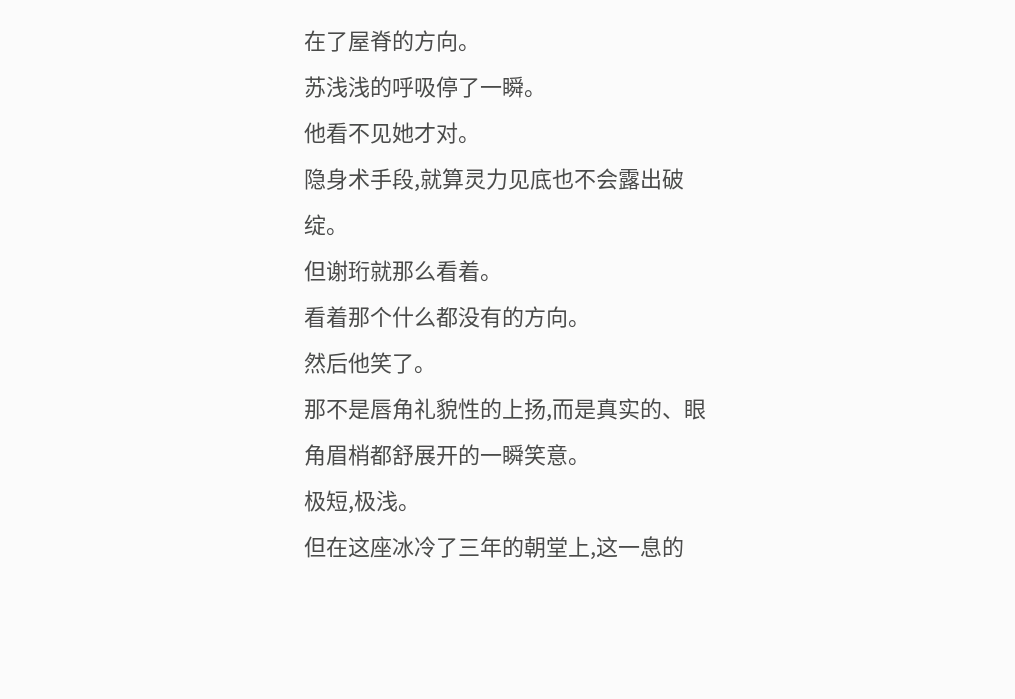在了屋脊的方向。
苏浅浅的呼吸停了一瞬。
他看不见她才对。
隐身术手段,就算灵力见底也不会露出破绽。
但谢珩就那么看着。
看着那个什么都没有的方向。
然后他笑了。
那不是唇角礼貌性的上扬,而是真实的、眼角眉梢都舒展开的一瞬笑意。
极短,极浅。
但在这座冰冷了三年的朝堂上,这一息的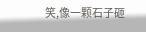笑,像一颗石子砸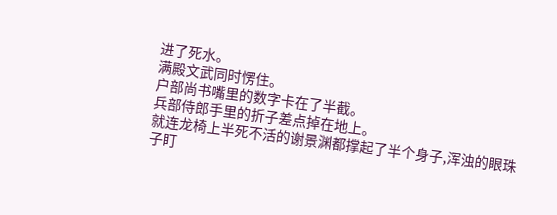进了死水。
满殿文武同时愣住。
户部尚书嘴里的数字卡在了半截。
兵部侍郎手里的折子差点掉在地上。
就连龙椅上半死不活的谢景渊都撑起了半个身子,浑浊的眼珠子盯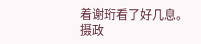着谢珩看了好几息。
摄政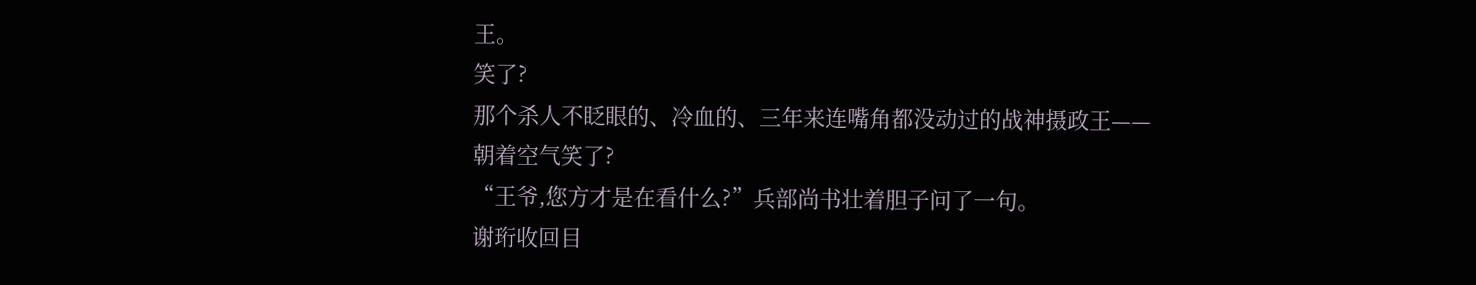王。
笑了?
那个杀人不眨眼的、冷血的、三年来连嘴角都没动过的战神摄政王——
朝着空气笑了?
“王爷,您方才是在看什么?”兵部尚书壮着胆子问了一句。
谢珩收回目